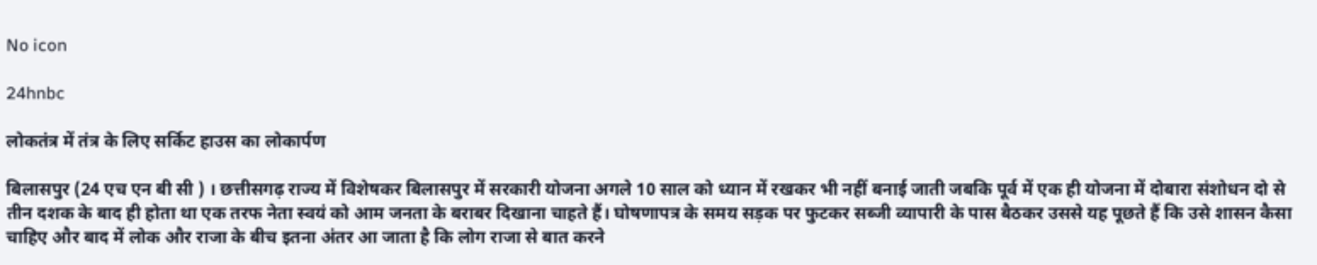No icon

24hnbc

लोकतंत्र में तंत्र के लिए सर्किट हाउस का लोकार्पण

बिलासपुर (24 एच एन बी सी ) । छत्तीसगढ़ राज्य में विशेषकर बिलासपुर में सरकारी योजना अगले 10 साल को ध्यान में रखकर भी नहीं बनाई जाती जबकि पूर्व में एक ही योजना में दोबारा संशोधन दो से तीन दशक के बाद ही होता था एक तरफ नेता स्वयं को आम जनता के बराबर दिखाना चाहते हैं। घोषणापत्र के समय सड़क पर फुटकर सब्जी व्यापारी के पास बैठकर उससे यह पूछते हैं कि उसे शासन कैसा चाहिए और बाद में लोक और राजा के बीच इतना अंतर आ जाता है कि लोग राजा से बात करने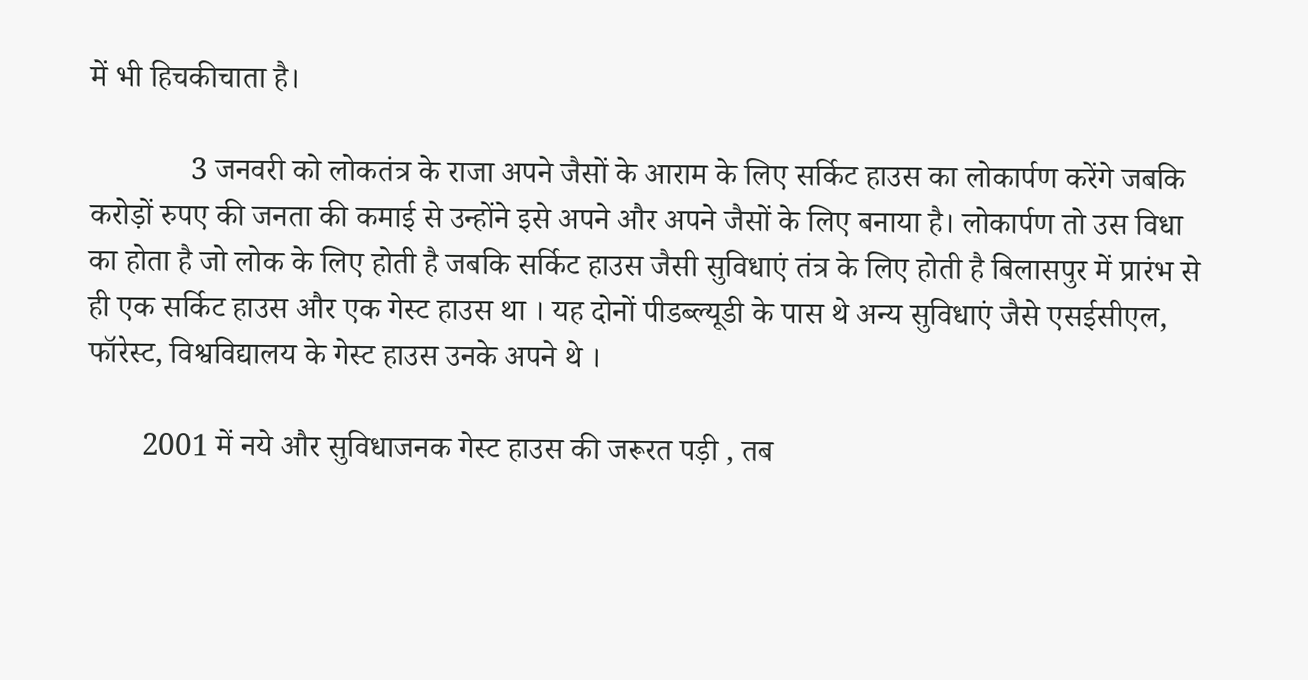में भी हिचकीचाता है।

             3 जनवरी को लोकतंत्र के राजा अपने जैसों के आराम के लिए सर्किट हाउस का लोकार्पण करेंगे जबकि करोड़ों रुपए की जनता की कमाई से उन्होंने इसे अपने और अपने जैसों के लिए बनाया है। लोकार्पण तो उस विधा का होता है जो लोक के लिए होती है जबकि सर्किट हाउस जैसी सुविधाएं तंत्र के लिए होती है बिलासपुर में प्रारंभ से ही एक सर्किट हाउस और एक गेस्ट हाउस था । यह दोनों पीडब्ल्यूडी के पास थे अन्य सुविधाएं जैसे एसईसीएल, फॉरेस्ट, विश्वविद्यालय के गेस्ट हाउस उनके अपने थे ।

       2001 में नये और सुविधाजनक गेस्ट हाउस की जरूरत पड़ी , तब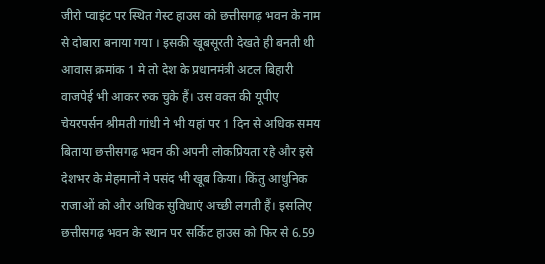जीरो प्वाइंट पर स्थित गेस्ट हाउस को छत्तीसगढ़ भवन के नाम से दोबारा बनाया गया । इसकी खूबसूरती देखते ही बनती थी आवास क्रमांक 1 मे तो देश के प्रधानमंत्री अटल बिहारी वाजपेई भी आकर रुक चुके हैं। उस वक्त की यूपीए चेयरपर्सन श्रीमती गांधी ने भी यहां पर 1 दिन से अधिक समय बिताया छत्तीसगढ़ भवन की अपनी लोकप्रियता रहे और इसे देशभर के मेहमानों ने पसंद भी खूब किया। किंतु आधुनिक राजाओं को और अधिक सुविधाएं अच्छी लगती हैं। इसलिए छत्तीसगढ़ भवन के स्थान पर सर्किट हाउस को फिर से 6.59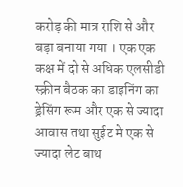करोड़ की मात्र राशि से और बड़ा बनाया गया । एक एक कक्ष में दो से अधिक एलसीडी स्क्रीन बैठक का डाइनिंग का ड्रेसिंग रूम और एक से ज्यादा आवास तथा सुईट मे एक से ज्यादा लेट बाथ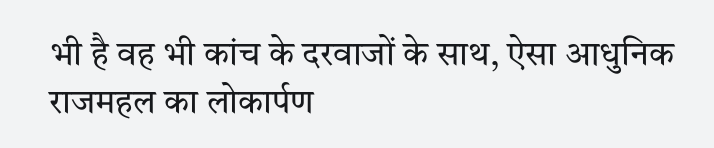भी है वह भी कांच के दरवाजों के साथ, ऐसा आधुनिक राजमहल का लोकार्पण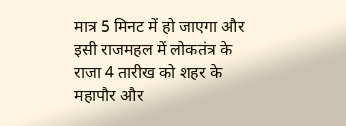मात्र 5 मिनट में हो जाएगा और इसी राजमहल में लोकतंत्र के राजा 4 तारीख को शहर के महापौर और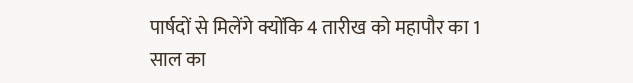पार्षदों से मिलेंगे क्योंकि 4 तारीख को महापौर का 1 साल का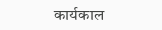कार्यकाल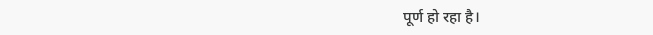पूर्ण हो रहा है।